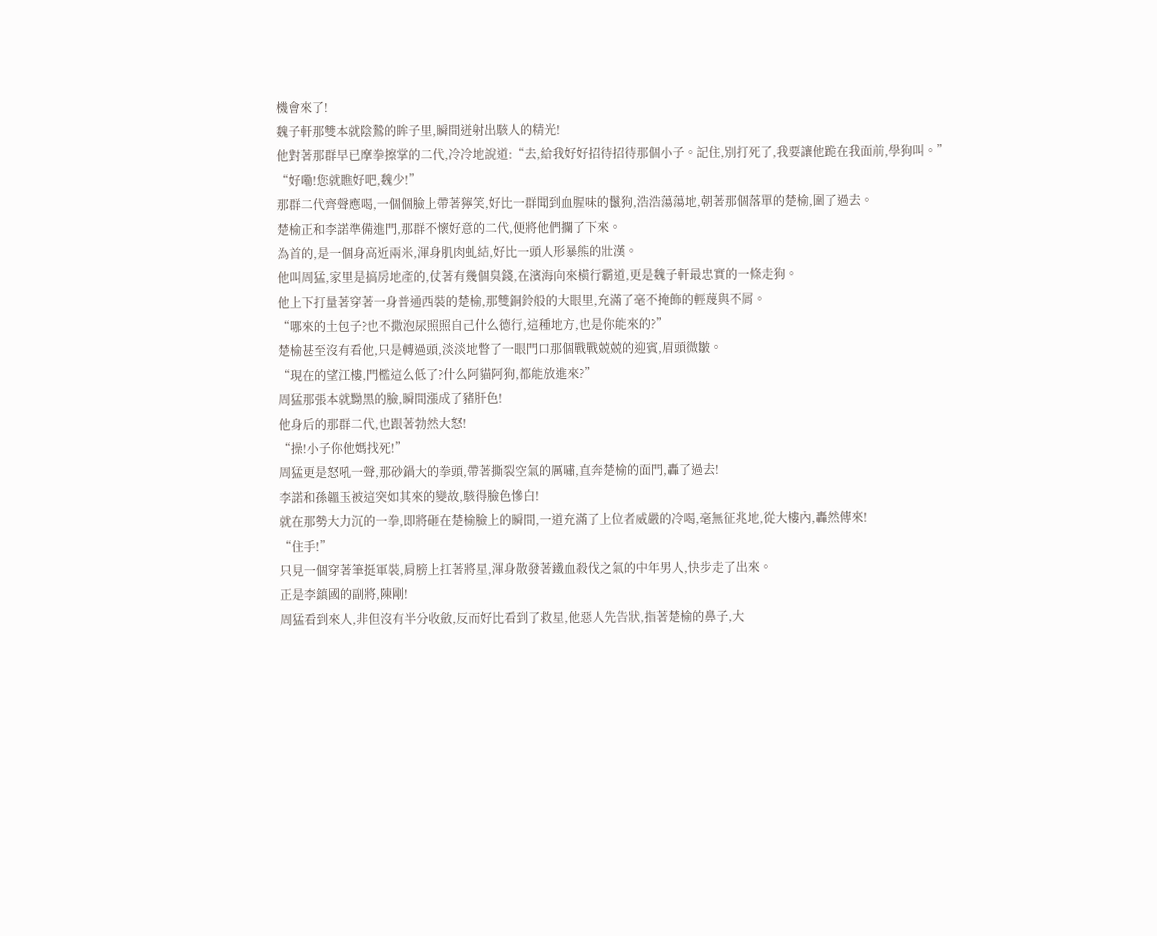機會來了!
魏子軒那雙本就陰鷙的眸子里,瞬間迸射出駭人的精光!
他對著那群早已摩拳擦掌的二代,冷冷地說道:“去,給我好好招待招待那個小子。記住,別打死了,我要讓他跪在我面前,學狗叫。”
“好嘞!您就瞧好吧,魏少!”
那群二代齊聲應喝,一個個臉上帶著獰笑,好比一群聞到血腥味的鬣狗,浩浩蕩蕩地,朝著那個落單的楚榆,圍了過去。
楚榆正和李諾準備進門,那群不懷好意的二代,便將他們攔了下來。
為首的,是一個身高近兩米,渾身肌肉虬結,好比一頭人形暴熊的壯漢。
他叫周猛,家里是搞房地產的,仗著有幾個臭錢,在濱海向來橫行霸道,更是魏子軒最忠實的一條走狗。
他上下打量著穿著一身普通西裝的楚榆,那雙銅鈴般的大眼里,充滿了毫不掩飾的輕蔑與不屑。
“哪來的土包子?也不撒泡尿照照自己什么德行,這種地方,也是你能來的?”
楚榆甚至沒有看他,只是轉過頭,淡淡地瞥了一眼門口那個戰戰兢兢的迎賓,眉頭微皺。
“現在的望江樓,門檻這么低了?什么阿貓阿狗,都能放進來?”
周猛那張本就黝黑的臉,瞬間漲成了豬肝色!
他身后的那群二代,也跟著勃然大怒!
“操!小子你他媽找死!”
周猛更是怒吼一聲,那砂鍋大的拳頭,帶著撕裂空氣的厲嘯,直奔楚榆的面門,轟了過去!
李諾和孫韞玉被這突如其來的變故,駭得臉色慘白!
就在那勢大力沉的一拳,即將砸在楚榆臉上的瞬間,一道充滿了上位者威嚴的冷喝,毫無征兆地,從大樓內,轟然傳來!
“住手!”
只見一個穿著筆挺軍裝,肩膀上扛著將星,渾身散發著鐵血殺伐之氣的中年男人,快步走了出來。
正是李鎮國的副將,陳剛!
周猛看到來人,非但沒有半分收斂,反而好比看到了救星,他惡人先告狀,指著楚榆的鼻子,大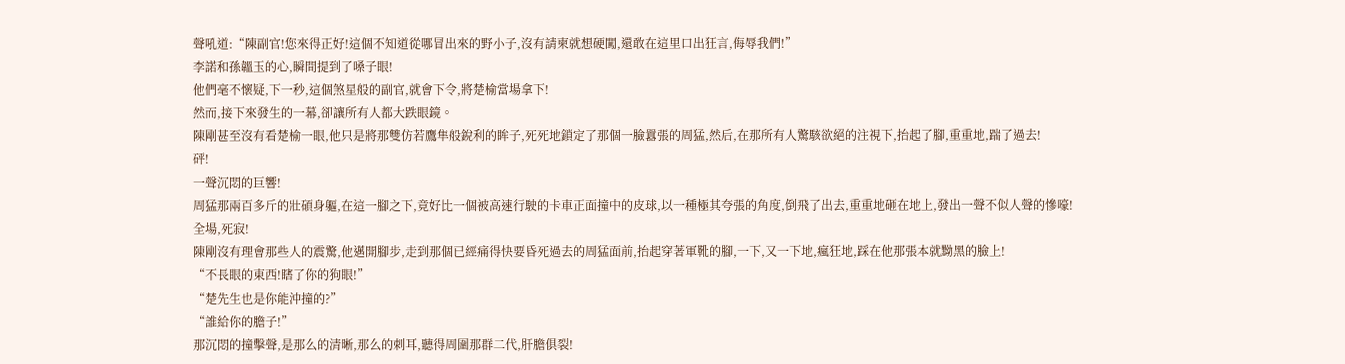聲吼道:“陳副官!您來得正好!這個不知道從哪冒出來的野小子,沒有請柬就想硬闖,還敢在這里口出狂言,侮辱我們!”
李諾和孫韞玉的心,瞬間提到了嗓子眼!
他們毫不懷疑,下一秒,這個煞星般的副官,就會下令,將楚榆當場拿下!
然而,接下來發生的一幕,卻讓所有人都大跌眼鏡。
陳剛甚至沒有看楚榆一眼,他只是將那雙仿若鷹隼般銳利的眸子,死死地鎖定了那個一臉囂張的周猛,然后,在那所有人驚駭欲絕的注視下,抬起了腳,重重地,踹了過去!
砰!
一聲沉悶的巨響!
周猛那兩百多斤的壯碩身軀,在這一腳之下,竟好比一個被高速行駛的卡車正面撞中的皮球,以一種極其夸張的角度,倒飛了出去,重重地砸在地上,發出一聲不似人聲的慘嚎!
全場,死寂!
陳剛沒有理會那些人的震驚,他邁開腳步,走到那個已經痛得快要昏死過去的周猛面前,抬起穿著軍靴的腳,一下,又一下地,瘋狂地,踩在他那張本就黝黑的臉上!
“不長眼的東西!瞎了你的狗眼!”
“楚先生也是你能沖撞的?”
“誰給你的膽子!”
那沉悶的撞擊聲,是那么的清晰,那么的刺耳,聽得周圍那群二代,肝膽俱裂!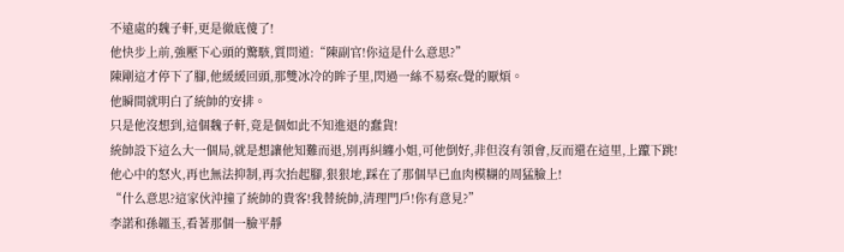不遠處的魏子軒,更是徹底傻了!
他快步上前,強壓下心頭的驚駭,質問道:“陳副官!你這是什么意思?”
陳剛這才停下了腳,他緩緩回頭,那雙冰冷的眸子里,閃過一絲不易察c覺的厭煩。
他瞬間就明白了統帥的安排。
只是他沒想到,這個魏子軒,竟是個如此不知進退的蠢貨!
統帥設下這么大一個局,就是想讓他知難而退,別再糾纏小姐,可他倒好,非但沒有領會,反而還在這里,上躥下跳!
他心中的怒火,再也無法抑制,再次抬起腳,狠狠地,踩在了那個早已血肉模糊的周猛臉上!
“什么意思?這家伙沖撞了統帥的貴客!我替統帥,清理門戶!你有意見?”
李諾和孫韞玉,看著那個一臉平靜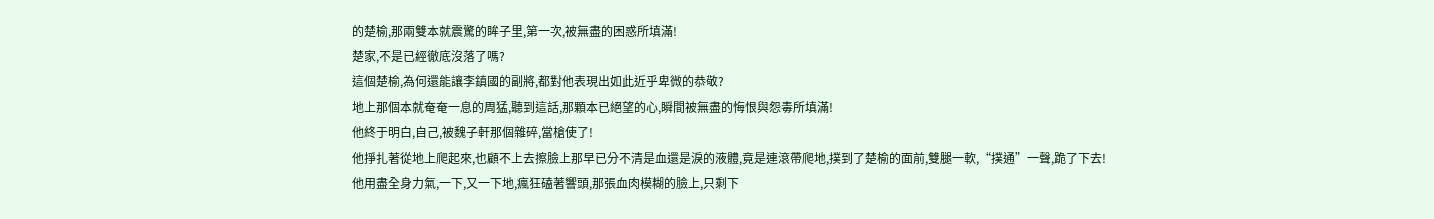的楚榆,那兩雙本就震驚的眸子里,第一次,被無盡的困惑所填滿!
楚家,不是已經徹底沒落了嗎?
這個楚榆,為何還能讓李鎮國的副將,都對他表現出如此近乎卑微的恭敬?
地上那個本就奄奄一息的周猛,聽到這話,那顆本已絕望的心,瞬間被無盡的悔恨與怨毒所填滿!
他終于明白,自己,被魏子軒那個雜碎,當槍使了!
他掙扎著從地上爬起來,也顧不上去擦臉上那早已分不清是血還是淚的液體,竟是連滾帶爬地,撲到了楚榆的面前,雙腿一軟,“撲通”一聲,跪了下去!
他用盡全身力氣,一下,又一下地,瘋狂磕著響頭,那張血肉模糊的臉上,只剩下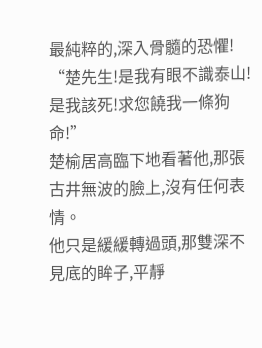最純粹的,深入骨髓的恐懼!
“楚先生!是我有眼不識泰山!是我該死!求您饒我一條狗命!”
楚榆居高臨下地看著他,那張古井無波的臉上,沒有任何表情。
他只是緩緩轉過頭,那雙深不見底的眸子,平靜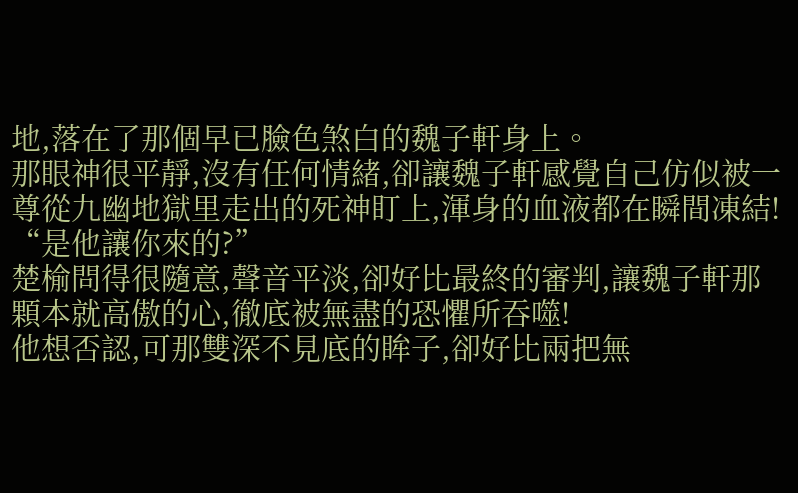地,落在了那個早已臉色煞白的魏子軒身上。
那眼神很平靜,沒有任何情緒,卻讓魏子軒感覺自己仿似被一尊從九幽地獄里走出的死神盯上,渾身的血液都在瞬間凍結!
“是他讓你來的?”
楚榆問得很隨意,聲音平淡,卻好比最終的審判,讓魏子軒那顆本就高傲的心,徹底被無盡的恐懼所吞噬!
他想否認,可那雙深不見底的眸子,卻好比兩把無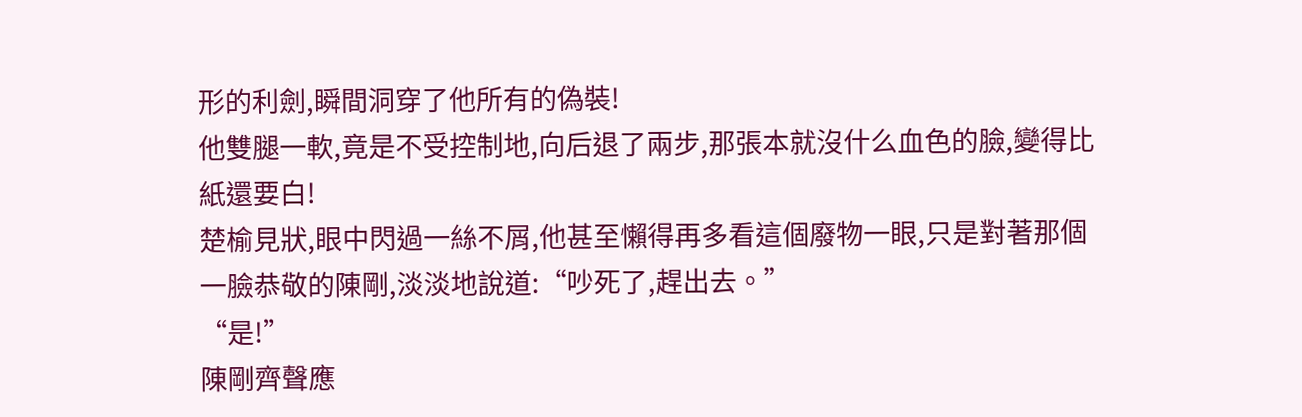形的利劍,瞬間洞穿了他所有的偽裝!
他雙腿一軟,竟是不受控制地,向后退了兩步,那張本就沒什么血色的臉,變得比紙還要白!
楚榆見狀,眼中閃過一絲不屑,他甚至懶得再多看這個廢物一眼,只是對著那個一臉恭敬的陳剛,淡淡地說道:“吵死了,趕出去。”
“是!”
陳剛齊聲應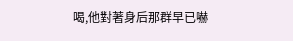喝,他對著身后那群早已嚇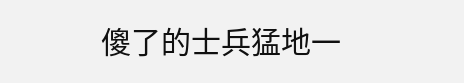傻了的士兵猛地一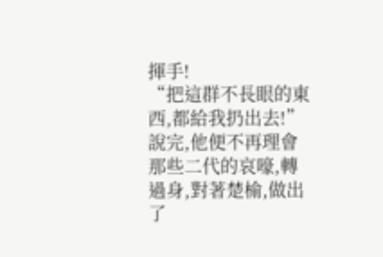揮手!
“把這群不長眼的東西,都給我扔出去!”
說完,他便不再理會那些二代的哀嚎,轉過身,對著楚榆,做出了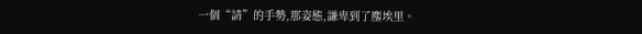一個“請”的手勢,那姿態,謙卑到了塵埃里。